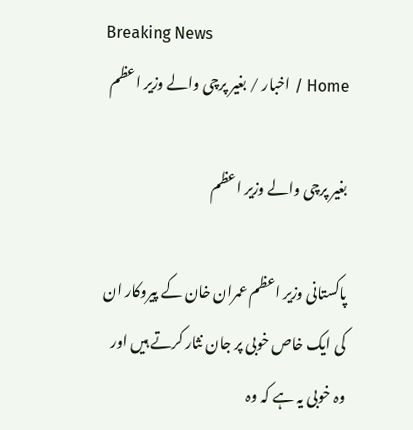Breaking News
Home / اخبار / بغیر پرچی والے وزیر اعظم

بغیر پرچی والے وزیر اعظم

پاکستانی وزیر اعظم عمران خان کے پیروکار ان کی ایک خاص خوبی پر جان نثار کرتے ہیں اور وہ خوبی یہ ہے کہ وہ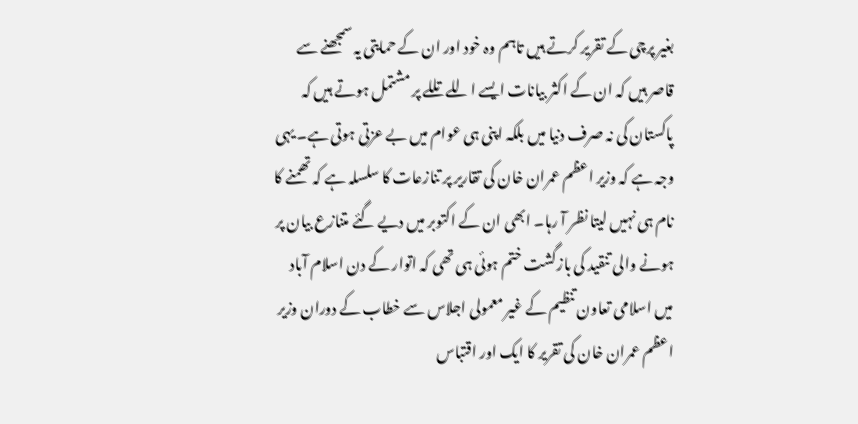بغیر پرچی کے تقریر کرتے ہیں تاہم وہ خود اور ان کے حمایتی یہ سمجھنے سے قاصر ہیں کہ ان کے اکثر بیانات ایسے اللے تللے پر مشتمل ہوتے ہیں کہ پاکستان کی نہ صرف دنیا میں بلکہ اپنی ہی عوام میں بے عزتی ہوتی ہے۔ یہی وجہ ہے کہ وزیر اعظم عمران خان کی تقاریر پر تنازعات کا سلسلہ ہے کہ تھمنے کا نام ہی نہیں لیتا نظر آ رہا۔ ابھی ان کے اکتوبر میں دیے گئے متنازع بیان پر ہونے والی تنقید کی بازگشت ختم ہوئی ہی تھی کہ اتوار کے دن اسلام آباد میں اسلامی تعاون تنظیم کے غیر معمولی اجلاس سے خطاب کے دوران وزیر اعظم عمران خان کی تقریر کا ایک اور اقتباس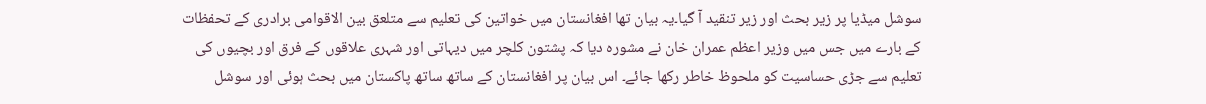سوشل میڈیا پر زیر بحث اور زیر تنقید آ گیا۔یہ بیان تھا افغانستان میں خواتین کی تعلیم سے متلعق بین الاقوامی برادری کے تحفظات کے بارے میں جس میں وزیر اعظم عمران خان نے مشورہ دیا کہ پشتون کلچر میں دیہاتی اور شہری علاقوں کے فرق اور بچیوں کی تعلیم سے جڑی حساسیت کو ملحوظ خاطر رکھا جائے۔ اس بیان پر افغانستان کے ساتھ ساتھ پاکستان میں بحث ہوئی اور سوشل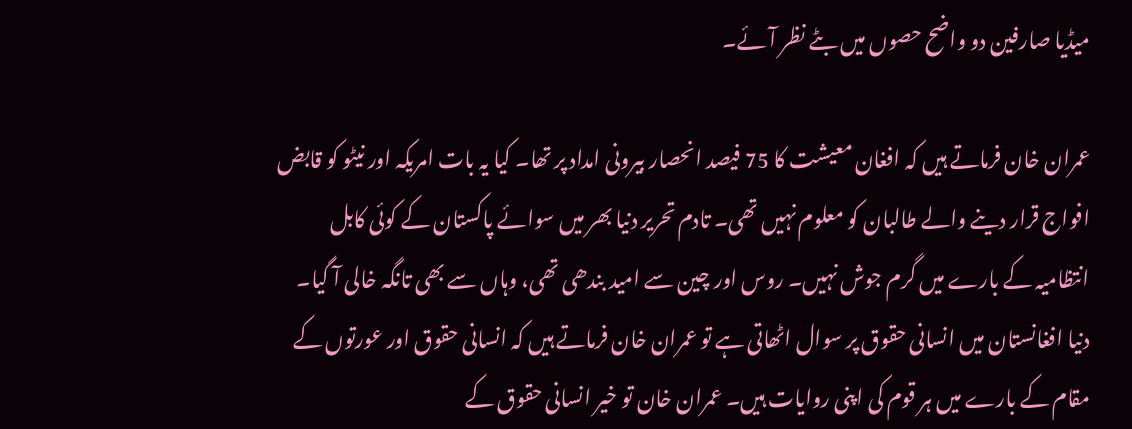میڈیا صارفین دو واضح حصوں میں بٹے نظر آئے۔

عمران خان فرماتے ہیں کہ افغان معیشت کا 75 فیصد انحصار بیرونی امداد پر تھا۔ کیا یہ بات امریکہ اور نیٹو کو قابض افواج قرار دینے والے طالبان کو معلوم نہیں تھی۔ تادم تحریر دنیا بھر میں سوائے پاکستان کے کوئی کابل انتظامیہ کے بارے میں گرم جوش نہیں۔ روس اور چین سے امید بندھی تھی، وہاں سے بھی تانگہ خالی آ گیا۔ دنیا افغانستان میں انسانی حقوق پر سوال اٹھاتی ہے تو عمران خان فرماتے ہیں کہ انسانی حقوق اور عورتوں کے مقام کے بارے میں ہر قوم کی اپنی روایات ہیں۔ عمران خان تو خیر انسانی حقوق کے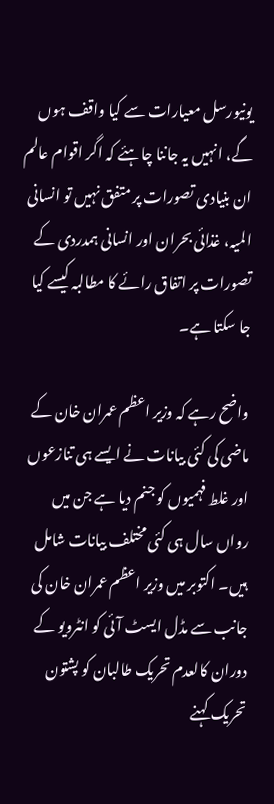یونیورسل معیارات سے کیا واقف ہوں گے، انہیں یہ جاننا چاہئے کہ اگر اقوام عالم ان بنیادی تصورات پر متفق نہیں تو انسانی المیہ، غذائی بحران اور انسانی ہمدردی کے تصورات پر اتفاق رائے کا مطالبہ کیسے کیا جا سکتا ہے۔

واضح رہے کہ وزیر اعظم عمران خان کے ماضی کی کئی بیانات نے ایسے ہی تنازعوں اور غلط فہمیوں کو جنم دیا ہے جن میں رواں سال ہی کئی مختلف بیانات شامل ہیں۔ اکتوبر میں وزیر اعظم عمران خان کی جانب سے مڈل ایسٹ آئی کو انٹرویو کے دوران کالعدم تحریک طالبان کو پشتون تحریک کہنے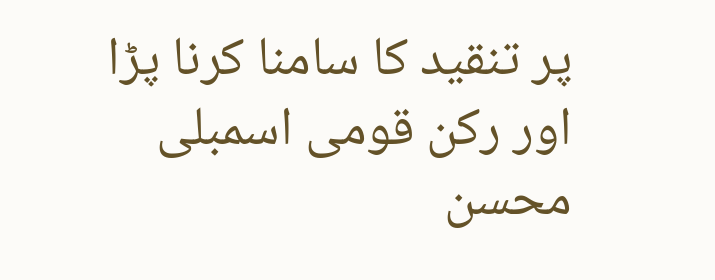پر تنقید کا سامنا کرنا پڑا اور رکن قومی اسمبلی محسن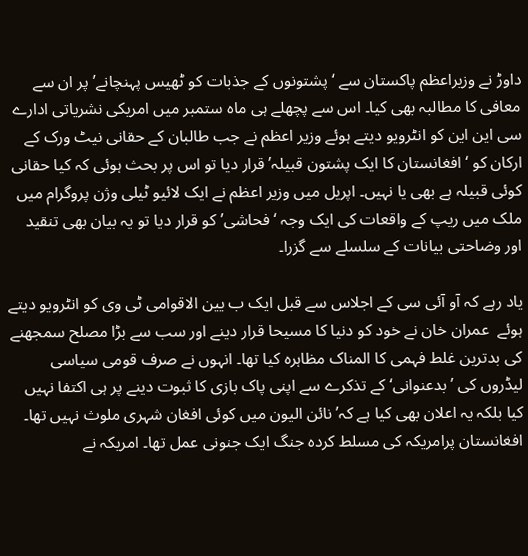داوڑ نے وزیراعظم پاکستان سے ‘پشتونوں کے جذبات کو ٹھیس پہنچانے’ پر ان سے معافی کا مطالبہ بھی کیا۔ اس سے پچھلے ہی ماہ ستمبر میں امریکی نشریاتی ادارے سی این این کو انٹرویو دیتے ہوئے وزیر اعظم نے جب طالبان کے حقانی نیٹ ورک کے ارکان کو ‘افغانستان کا ایک پشتون قبیلہ’ قرار دیا تو اس پر بحث ہوئی کہ کیا حقانی کوئی قبیلہ ہے بھی یا نہیں۔ اپریل میں وزیر اعظم نے ایک لائیو ٹیلی وژن پروگرام میں ملک میں ریپ کے واقعات کی ایک وجہ ‘فحاشی’ کو قرار دیا تو یہ بیان بھی تنقید اور وضاحتی بیانات کے سلسلے سے گزرا۔

یاد رہے کہ آو آئی سی کے اجلاس سے قبل ایک ب یین الاقوامی ٹی وی کو انٹرویو دیتے ہوئے  عمران خان نے خود کو دنیا کا مسیحا قرار دینے اور سب سے بڑا مصلح سمجھنے کی بدترین غلط فہمی کا المناک مظاہرہ کیا تھا۔ انہوں نے صرف قومی سیاسی لیڈروں کی ’بدعنوانی‘ کے تذکرے سے اپنی پاک بازی کا ثبوت دینے پر ہی اکتفا نہیں کیا بلکہ یہ اعلان بھی کیا ہے کہ’ نائن الیون میں کوئی افغان شہری ملوث نہیں تھا۔ افغانستان پرامریکہ کی مسلط کردہ جنگ ایک جنونی عمل تھا۔ امریکہ نے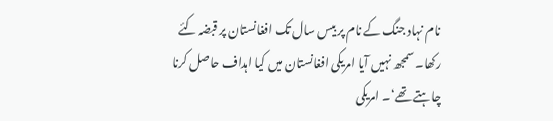نام نہاد جنگ کے نام پر بیس سال تک افغانستان پر قبضہ کئے رکھا۔ سمجھ نہیں آیا امریکی افغانستان میں کیا اہداف حاصل کرنا چاہتے تھے‘۔ امریکی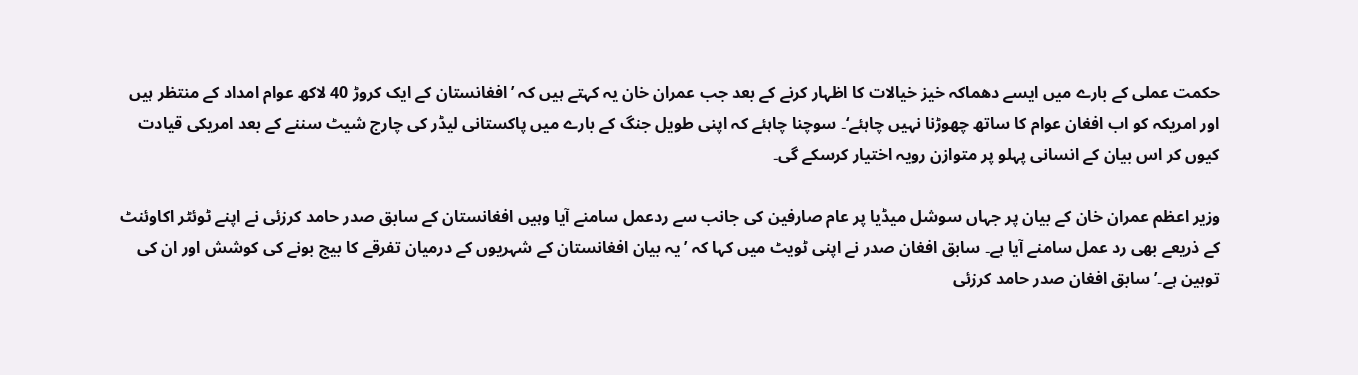حکمت عملی کے بارے میں ایسے دھماکہ خیز خیالات کا اظہار کرنے کے بعد جب عمران خان یہ کہتے ہیں کہ ’ افغانستان کے ایک کروڑ 40 لاکھ عوام امداد کے منتظر ہیں اور امریکہ کو اب افغان عوام کا ساتھ چھوڑنا نہیں چاہئے‘۔ سوچنا چاہئے کہ اپنی طویل جنگ کے بارے میں پاکستانی لیڈر کی چارج شیٹ سننے کے بعد امریکی قیادت کیوں کر اس بیان کے انسانی پہلو پر متوازن رویہ اختیار کرسکے گی۔

وزیر اعظم عمران خان کے بیان پر جہاں سوشل میڈیا پر عام صارفین کی جانب سے ردعمل سامنے آیا وہیں افغانستان کے سابق صدر حامد کرزئی نے اپنے ٹوئٹر اکاوئنٹ کے ذریعے بھی رد عمل سامنے آیا ہے۔ سابق افغان صدر نے اپنی ٹویٹ میں کہا کہ ’یہ بیان افغانستان کے شہریوں کے درمیان تفرقے کا بیج بونے کی کوشش اور ان کی توہین ہے۔’ سابق افغان صدر حامد کرزئی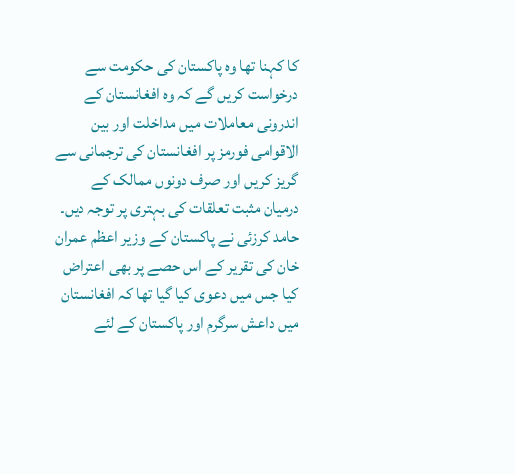کا کہنا تھا وہ پاکستان کی حکومت سے درخواست کریں گے کہ وہ افغانستان کے اندرونی معاملات میں مداخلت اور بین الاقوامی فورمز پر افغانستان کی ترجمانی سے گریز کریں اور صرف دونوں ممالک کے درمیان مثبت تعلقات کی بہتری پر توجہ دیں۔ حامد کرزئی نے پاکستان کے وزیر اعظم عمران خان کی تقریر کے اس حصے پر بھی اعتراض کیا جس میں دعوی کیا گیا تھا کہ افغانستان میں داعش سرگرم اور پاکستان کے لئے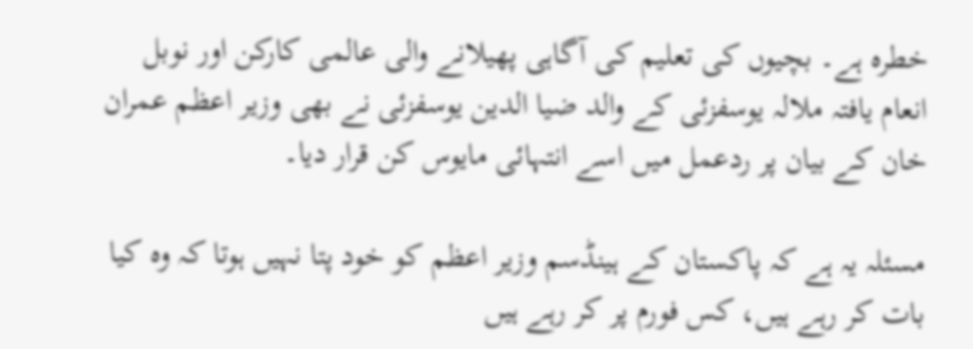خطرہ ہے۔ بچیوں کی تعلیم کی آگاہی پھیلانے والی عالمی کارکن اور نوبل انعام یافتہ ملالہ یوسفزئی کے والد ضیا الدین یوسفزئی نے بھی وزیر اعظم عمران خان کے بیان پر ردعمل میں اسے انتہائی مایوس کن قرار دیا۔

مسئلہ یہ ہے کہ پاکستان کے ہینڈسم وزیر اعظم کو خود پتا نہیں ہوتا کہ وہ کیا بات کر رہے ہیں، کس فورم پر کر رہے ہیں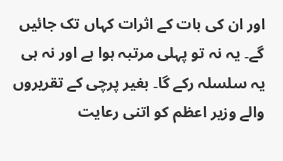اور ان کی بات کے اثرات کہاں تک جائیں گے۔ یہ نہ تو پہلی مرتبہ ہوا ہے اور نہ ہی یہ سلسلہ رکے گا۔ بغیر پرچی کے تقریروں والے وزیر اعظم کو اتنی رعایت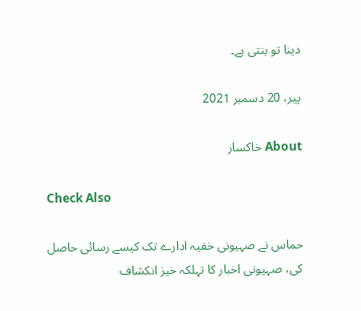دینا تو بنتی ہے۔

پیر، 20 دسمبر 2021

About خاکسار

Check Also

حماس نے صہیونی خفیہ ادارے تک کیسے رسائی حاصل کی، صہیونی اخبار کا تہلکہ خیز انکشاف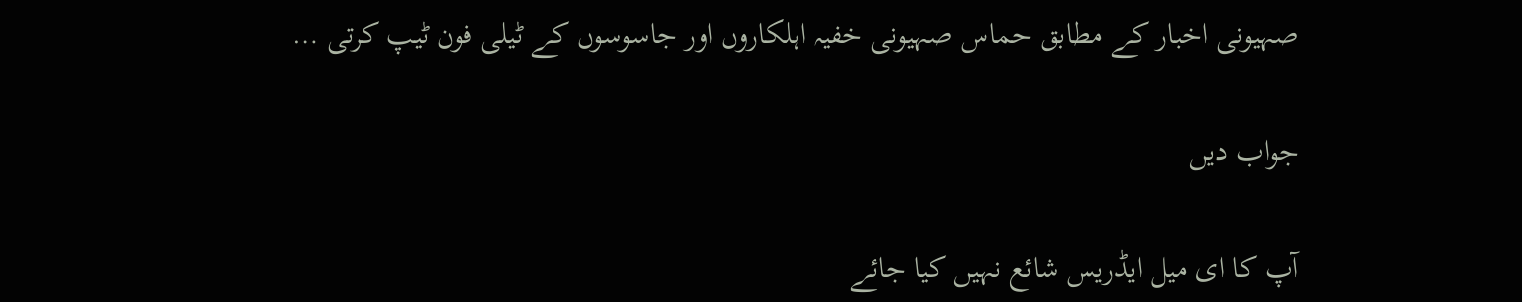صہیونی اخبار کے مطابق حماس صہیونی خفیہ اہلکاروں اور جاسوسوں کے ٹیلی فون ٹیپ کرتی …

جواب دیں

آپ کا ای میل ایڈریس شائع نہیں کیا جائے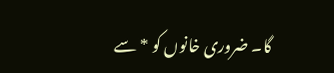گا۔ ضروری خانوں کو * سے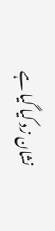نشان زد کیا گیا ہے